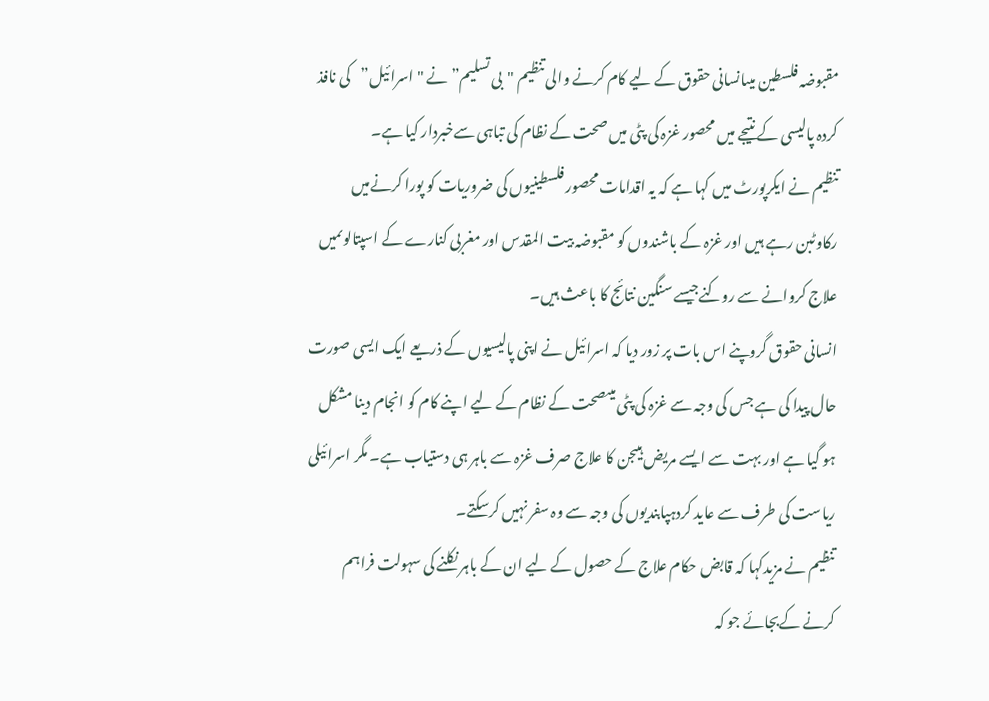مقبوضہ فلسطین میںانسانی حقوق کے لیے کام کرنے والی تنظیم "بی تسلیم” نے "اسرائیل”کی نافذ کردہ پالیسی کے نتیجے میں محصور غزہ کی پٹی میں صحت کے نظام کی تباہی سےخبردار کیا ہے۔
تنظیم نے ایکرپورٹ میں کہا ہے کہ یہ اقدامات محصور فلسطینیوں کی ضروریات کو پورا کرنےمیں رکاوٹبن رہے ہیں اور غزہ کے باشندوں کو مقبوضہ بیت المقدس اور مغربی کنارے کے اسپتالوںمیں علاج کروانے سے روکنےجیسے سنگین نتائج کا باعث ہیں۔
انسانی حقوق گروپنے اس بات پر زور دیا کہ اسرائیل نے اپنی پالیسیوں کے ذریعے ایک ایسی صورت حال پیدا کی ہے جس کی وجہ سے غزہ کی پٹی میںصحت کے نظام کے لیے اپنے کام کو انجام دینا مشکل ہو گیا ہے اور بہت سے ایسے مریض ہیںجن کا علاج صرف غزہ سے باہر ہی دستیاب ہے۔ مگر اسرائیلی ریاست کی طرف سے عاید کردہپابندیوں کی وجہ سے وہ سفر نہیں کرسکتے۔
تنظیم نے مزیدکہا کہ قابض حکام علاج کے حصول کے لیے ان کے باہر نکلنے کی سہولت فراہم کرنے کےبجائے جو کہ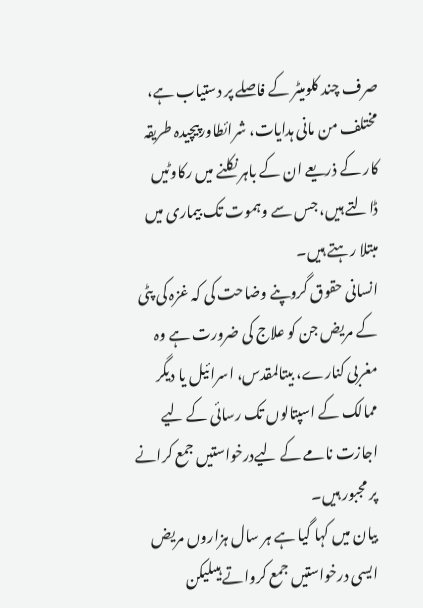صرف چند کلومیٹر کے فاصلے پر دستیاب ہے، مختلف من مانی ہدایات، شرائطاورپیچیدہ طریقہ کار کے ذریعے ان کے باہر نکلنے میں رکاوٹیں ڈالتے ہیں، جس سے وہموت تک بیماری میں مبتلا رہتے ہیں۔
انسانی حقوق گروپنے وضاحت کی کہ غزہ کی پٹی کے مریض جن کو علاج کی ضرورت ہے وہ مغربی کنارے، بیتالمقدس، اسرائیل یا دیگر ممالک کے اسپتالوں تک رسائی کے لیے اجازت نامے کے لیےدرخواستیں جمع کرانے پر مجبور ہیں۔
بیان میں کہا گیا ہے ہر سال ہزاروں مریض ایسی درخواستیں جمع کرواتے ہیںلیکن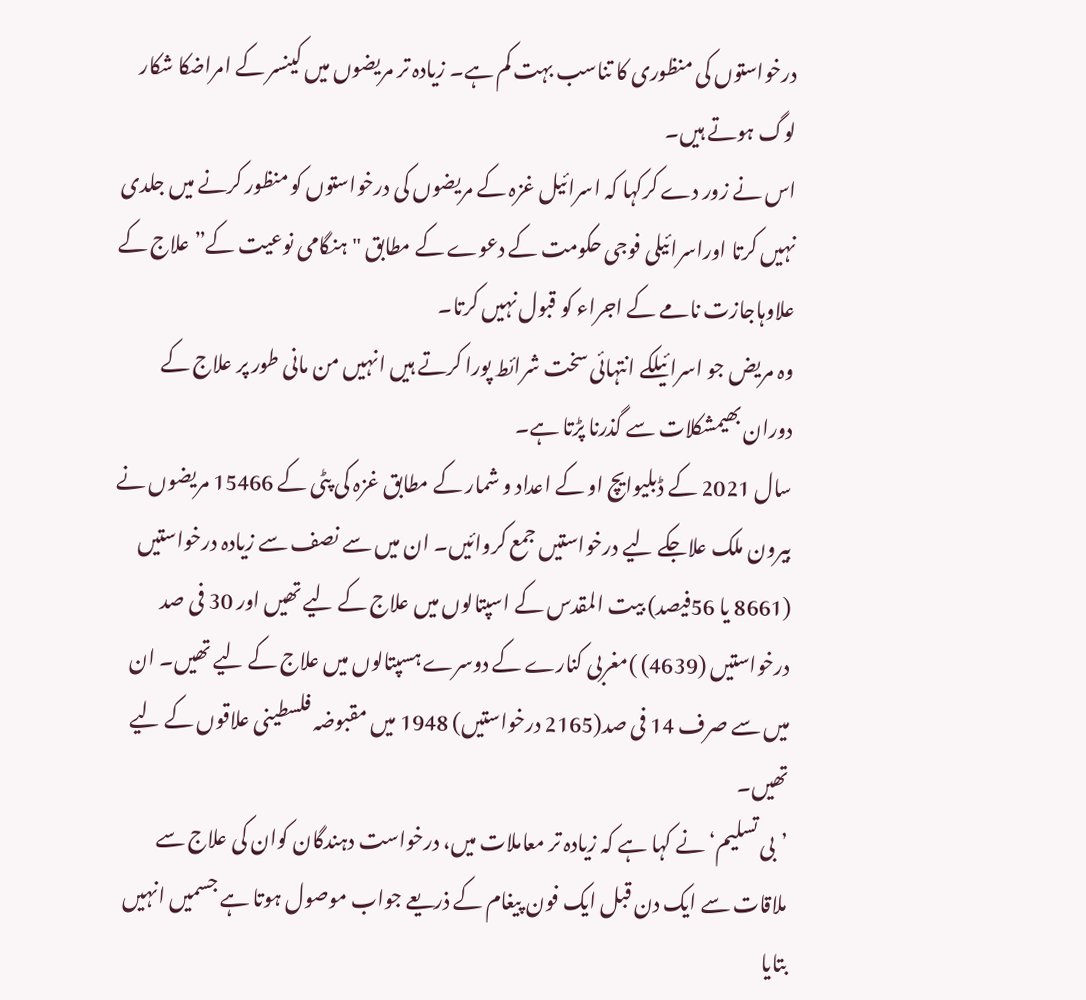درخواستوں کی منظوری کا تناسب بہت کم ہے۔ زیادہ تر مریضوں میں کینسر کے امراضکا شکار لوگ ہوتے ہیں۔
اس نے زور دے کرکہا کہ اسرائیل غزہ کے مریضوں کی درخواستوں کو منظور کرنے میں جلدی نہیں کرتا اوراسرائیلی فوجی حکومت کے دعوے کے مطابق "ہنگامی نوعیت کے” علاج کے علاوہاجازت نامے کے اجراء کو قبول نہیں کرتا۔
وہ مریض جو اسرائیلکے انتہائی سخت شرائط پورا کرتے ہیں انہیں من مانی طور پر علاج کے دوران بھیمشکلات سے گذرنا پڑتا ہے۔
سال 2021 کے ڈبلیوایچ او کے اعداد و شمار کے مطابق غزہ کی پٹی کے 15466 مریضوں نے بیرون ملک علاجکے لیے درخواستیں جمع کروائیں۔ ان میں سے نصف سے زیادہ درخواستیں (8661 یا 56فیصد) بیت المقدس کے اسپتالوں میں علاج کے لیے تھیں اور 30 فی صد درخواستیں (4639) )مغربی کنارے کے دوسرے ہسپتالوں میں علاج کے لیے تھیں۔ ان میں سے صرف 14 فی صد(2165 درخواستیں) 1948 میں مقبوضہ فلسطینی علاقوں کے لیے تھیں۔
’بی تسلیم‘ نے کہا ہے کہ زیادہ تر معاملات میں، درخواست دہندگان کوان کی علاج سے ملاقات سے ایک دن قبل ایک فون پیغام کے ذریعے جواب موصول ہوتا ہے جسمیں انہیں بتایا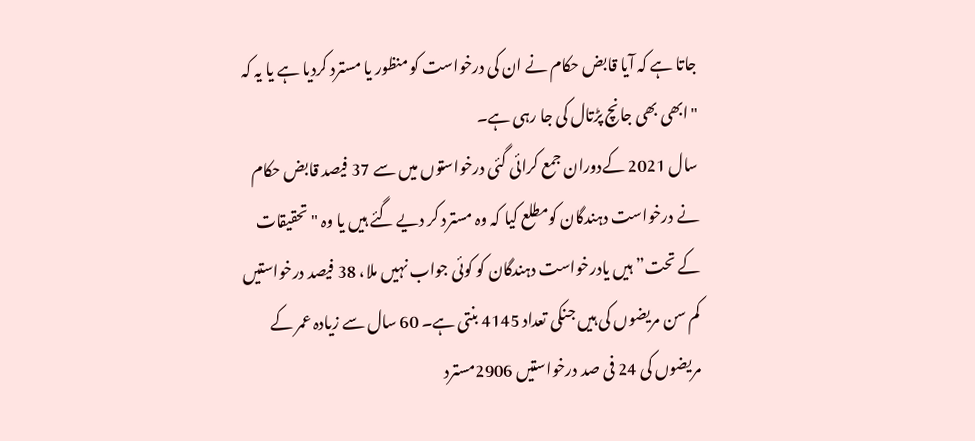جاتا ہے کہ آیا قابض حکام نے ان کی درخواست کو منظور یا مسترد کردیا ہے یا یہ کہ "ابھی بھی جانچ پڑتال کی جا رہی ہے۔
سال 2021 کےدوران جمع کرائی گئی درخواستوں میں سے 37 فیصد قابض حکام نے درخواست دہندگان کومطلع کیا کہ وہ مسترد کر دیے گئے ہیں یا وہ "تحقیقات کے تحت” ہیں یادرخواست دہندگان کو کوئی جواب نہیں ملا، 38 فیصد درخواستیں کم سن مریضوں کی ہیں جنکی تعداد 4145 بنتی ہے۔ 60 سال سے زیادہ عمر کے مریضوں کی 24 فی صد درخواستیں 2906مسترد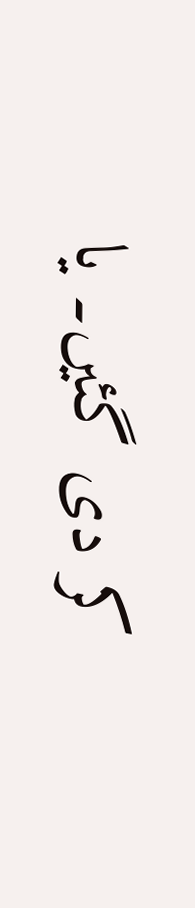کر دی گئیں۔ یا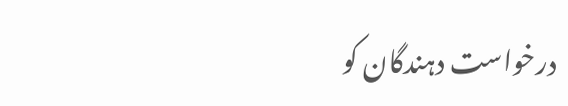درخواست دہندگان کو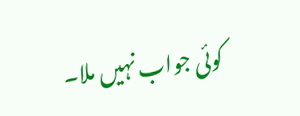کوئی جواب نہیں ملا۔